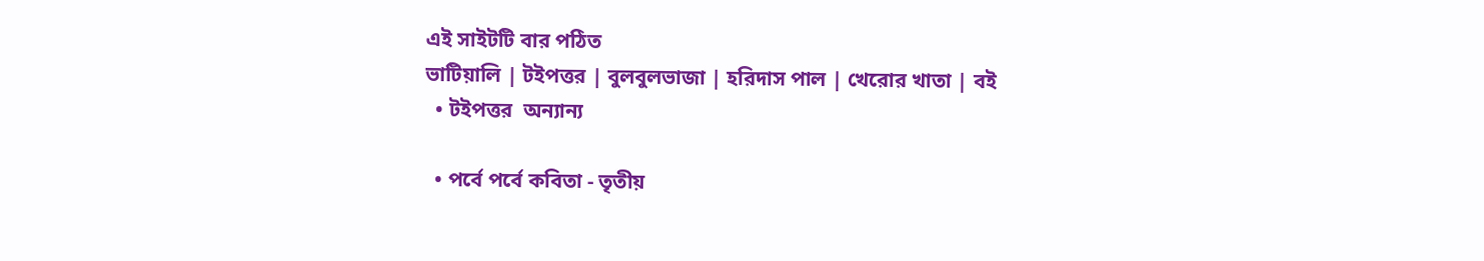এই সাইটটি বার পঠিত
ভাটিয়ালি | টইপত্তর | বুলবুলভাজা | হরিদাস পাল | খেরোর খাতা | বই
  • টইপত্তর  অন্যান্য

  • পর্বে পর্বে কবিতা - তৃতীয়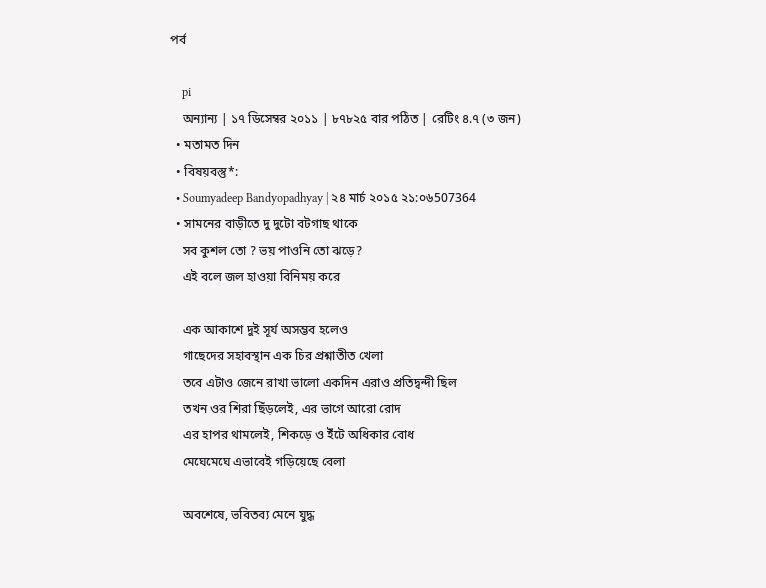পর্ব

    pi
    অন্যান্য | ১৭ ডিসেম্বর ২০১১ | ৮৭৮২৫ বার পঠিত | রেটিং ৪.৭ (৩ জন)
  • মতামত দিন
  • বিষয়বস্তু*:
  • Soumyadeep Bandyopadhyay | ২৪ মার্চ ২০১৫ ২১:০৬507364
  • সামনের বাড়ীতে দু দুটো বটগাছ থাকে
    সব কুশল তো ? ভয় পাওনি তো ঝড়ে?
    এই বলে জল হাওয়া বিনিময় করে

    এক আকাশে দুই সূর্য অসম্ভব হলেও
    গাছেদের সহাবস্থান এক চির প্রশ্নাতীত খেলা
    তবে এটাও জেনে রাখা ভালো একদিন এরাও প্রতিদ্বন্দী ছিল
    তখন ওর শিরা ছিঁড়লেই, এর ভাগে আরো রোদ
    এর হাপর থামলেই, শিকড়ে ও ইঁটে অধিকার বোধ
    মেঘেমেঘে এভাবেই গড়িয়েছে বেলা

    অবশেষে, ভবিতব্য মেনে যুদ্ধ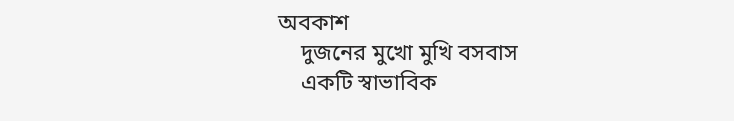অবকাশ
    দুজনের মুখো মুখি বসবাস
    একটি স্বাভাবিক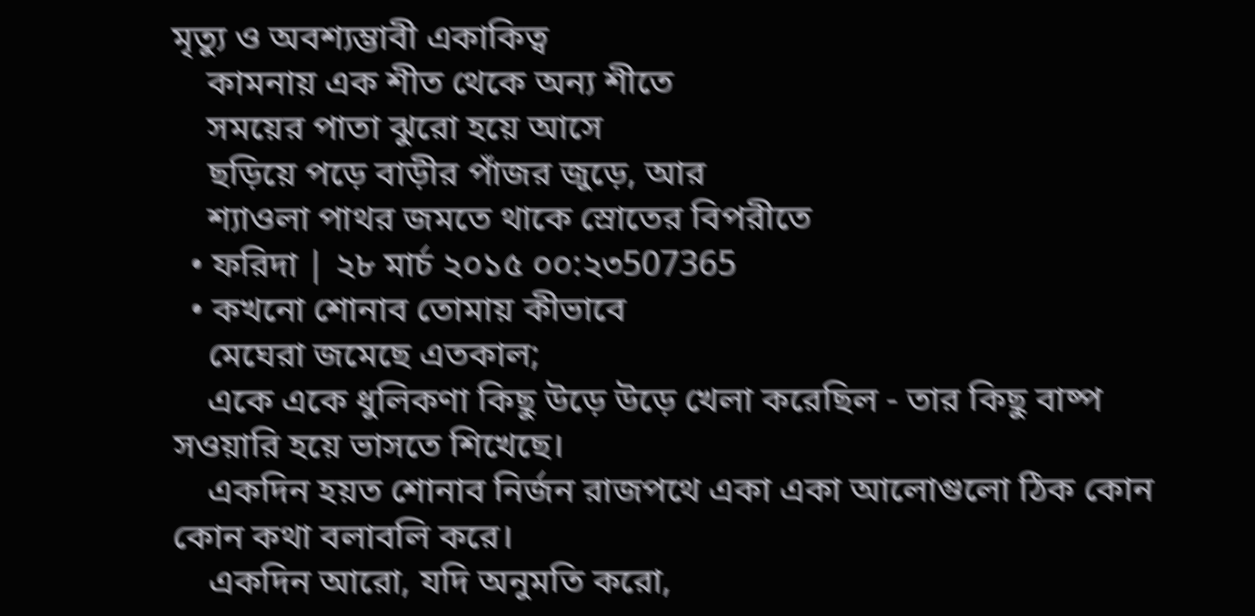মৃত্যু ও অবশ্যম্ভাবী একাকিত্ব
    কামনায় এক শীত থেকে অন্য শীতে
    সময়ের পাতা ঝুরো হয়ে আসে
    ছড়িয়ে পড়ে বাড়ীর পাঁজর জুড়ে, আর
    শ্যাওলা পাথর জমতে থাকে স্রোতের বিপরীতে
  • ফরিদা | ২৮ মার্চ ২০১৫ ০০:২৩507365
  • কখনো শোনাব তোমায় কীভাবে
    মেঘেরা জমেছে এতকাল;
    একে একে ধুলিকণা কিছু উড়ে উড়ে খেলা করেছিল - তার কিছু বাষ্প সওয়ারি হয়ে ভাসতে শিখেছে।
    একদিন হয়ত শোনাব নির্জন রাজপথে একা একা আলোগুলো ঠিক কোন কোন কথা বলাবলি করে।
    একদিন আরো, যদি অনুমতি করো,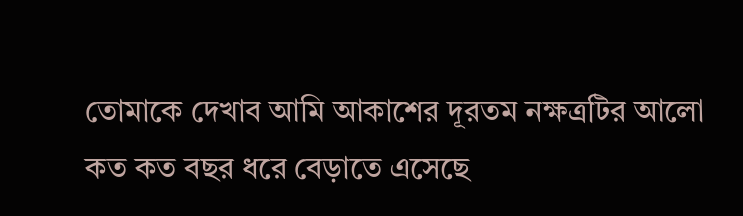তোমাকে দেখাব আমি আকাশের দূরতম নক্ষত্রটির আলো কত কত বছর ধরে বেড়াতে এসেছে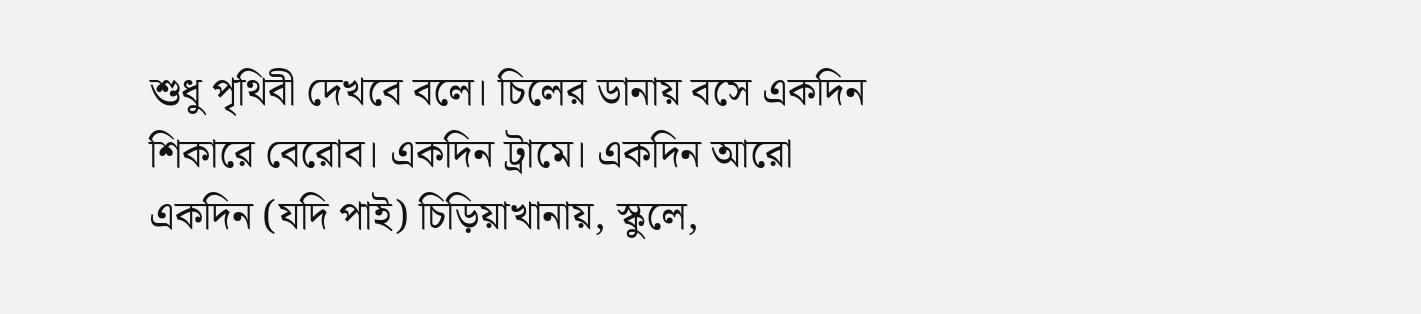শুধু পৃথিবী দেখবে বলে। চিলের ডানায় বসে একদিন শিকারে বেরোব। একদিন ট্রামে। একদিন আরো একদিন (যদি পাই) চিড়িয়াখানায়, স্কুলে,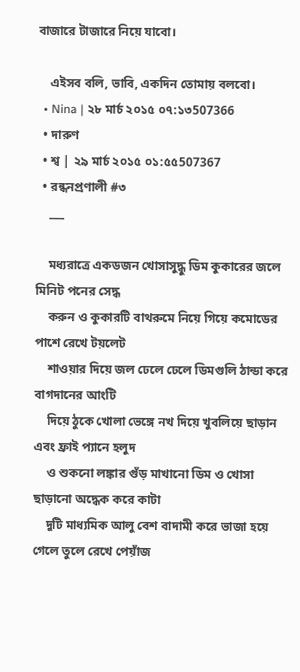বাজারে টাজারে নিয়ে যাবো।

    এইসব বলি, ভাবি, একদিন তোমায় বলবো।
  • Nina | ২৮ মার্চ ২০১৫ ০৭:১৩507366
  • দারুণ
  • শ্ব | ২৯ মার্চ ২০১৫ ০১:৫৫507367
  • রন্ধনপ্রণালী #৩
    ___

    মধ্যরাত্রে একডজন খোসাসুদ্ধু ডিম কুকারের জলে মিনিট পনের সেদ্ধ
    করুন ও কুকারটি বাথরুমে নিয়ে গিয়ে কমোডের পাশে রেখে টয়লেট
    শাওয়ার দিয়ে জল ঢেলে ঢেলে ডিমগুলি ঠান্ডা করে বাগদানের আংটি
    দিয়ে ঠুকে খোলা ভেঙ্গে নখ দিয়ে খুবলিয়ে ছাড়ান এবং ফ্রাই প্যানে হলুদ
    ও শুকনো লঙ্কার গুঁড় মাখানো ডিম ও খোসা ছাড়ানো অদ্ধেক করে কাটা
    দুটি মাধ্যমিক আলু বেশ বাদামী করে ভাজা হয়ে গেলে তুলে রেখে পেয়াঁজ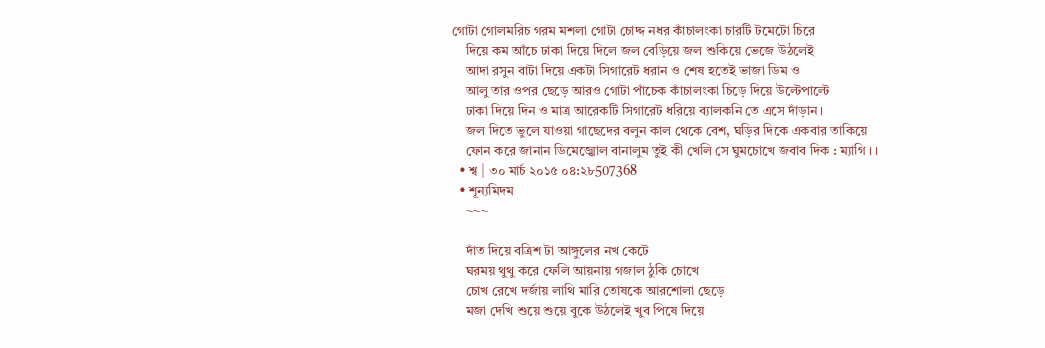গোটা গোলমরিচ গরম মশলা গোটা চোদ্দ নধর কাঁচালংকা চারটি টমেটো চিরে
    দিয়ে কম আঁচে ঢাকা দিয়ে দিলে জল বেড়িয়ে জল শুকিয়ে ভেজে উঠলেই
    আদা রসুন বাটা দিয়ে একটা সিগারেট ধরান ও শেষ হতেই ভাজা ডিম ও
    আলু তার ওপর ছেড়ে আরও গোটা পাঁচেক কাঁচালংকা চিড়ে দিয়ে উল্টেপাল্টে
    ঢাকা দিয়ে দিন ও মাত্র আরেকটি সিগারেট ধরিয়ে ব্যালকনি তে এসে দাঁড়ান।
    জল দিতে ভুলে যাওয়া গাছেদের বলুন কাল থেকে বেশ, ঘড়ির দিকে একবার তাকিয়ে
    ফোন করে জানান ডিমেজ্ঝোল বানালুম তুই কী খেলি সে ঘুমচোখে জবাব দিক : ম্যাগি । ।
  • শ্ব | ৩০ মার্চ ২০১৫ ০৪:২৮507368
  • শূন্যমিদম
    ~~~

    দাঁত দিয়ে বত্রিশ টা আঙ্গুলের নখ কেটে
    ঘরময় থুথু করে ফেলি আয়নায় গজাল ঠুকি চোখে
    চোখ রেখে দর্জায় লাথি মারি তোষকে আরশোলা ছেড়ে
    মজা দেখি শুয়ে শুয়ে বুকে উঠলেই খুব পিষে দিয়ে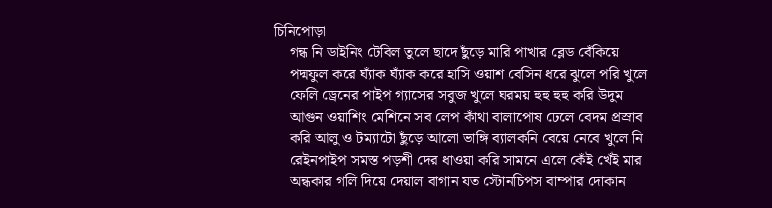চিনিপোড়া
    গন্ধ নি ডাইনিং টেবিল তুলে ছাদে ছুঁড়ে মারি পাখার ব্লেড বেঁকিয়ে
    পদ্মফুল করে ঘ্যাঁক ঘ্যাঁক করে হাসি ওয়াশ বেসিন ধরে ঝুলে পরি খুলে
    ফেলি ড্রেনের পাইপ গ্যাসের সবুজ খুলে ঘরময় হুহু হুহু করি উদুম
    আগুন ওয়াশিং মেশিনে সব লেপ কাঁথা বালাপোষ ঢেলে বেদম প্রস্রাব
    করি আলু ও টম্যাটো ছুঁড়ে আলো ভাঙ্গি ব্যালকনি বেয়ে নেবে খুলে নি
    রেইনপাইপ সমস্ত পড়শী দের ধাওয়া করি সামনে এলে কেঁই খেঁই মার
    অন্ধকার গলি দিয়ে দেয়াল বাগান যত স্টোনচিপস বাম্পার দোকান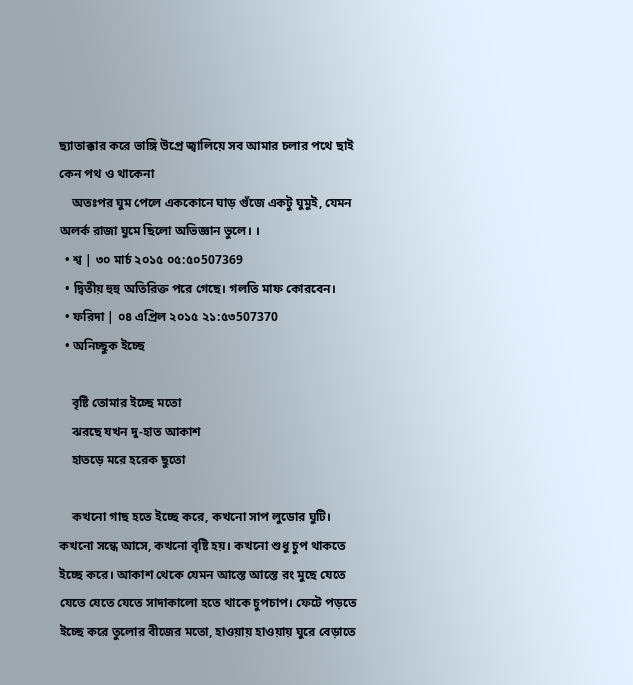ছ্যাতাক্কার করে ভাঙ্গি উপ্রে জ্বালিয়ে সব আমার চলার পথে ছাই কেন পথ ও থাকেনা
    অতঃপর ঘুম পেলে এককোনে ঘাড় গুঁজে একটু ঘুমুই, যেমন অলর্ক রাজা ঘুমে ছিলো অভিজ্ঞান ভুলে। ।
  • শ্ব | ৩০ মার্চ ২০১৫ ০৫:৫০507369
  • দ্বিতীয় হুহু অতিরিক্ত পরে গেছে। গলতি মাফ কোরবেন।
  • ফরিদা | ০৪ এপ্রিল ২০১৫ ২১:৫৩507370
  • অনিচ্ছুক ইচ্ছে

    বৃষ্টি তোমার ইচ্ছে মতো
    ঝরছে যখন দু-হাত আকাশ
    হাতড়ে মরে হরেক ছুতো

    কখনো গাছ হতে ইচ্ছে করে, কখনো সাপ লুডোর ঘুটি। কখনো সন্ধে আসে, কখনো বৃষ্টি হয়। কখনো শুধু চুপ থাকতে ইচ্ছে করে। আকাশ থেকে যেমন আস্তে আস্তে রং মুছে যেতে যেতে যেতে যেতে সাদাকালো হতে থাকে চুপচাপ। ফেটে পড়তে ইচ্ছে করে তুলোর বীজের মতো, হাওয়ায় হাওয়ায় ঘুরে বেড়াতে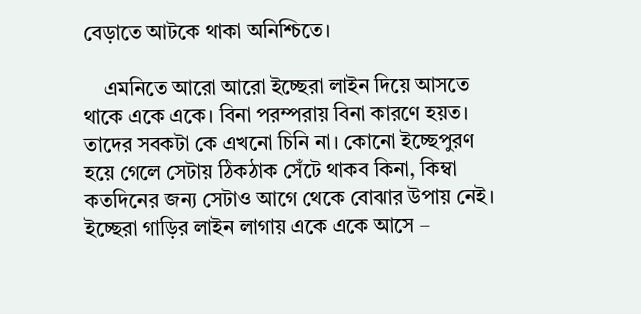বেড়াতে আটকে থাকা অনিশ্চিতে।

    এমনিতে আরো আরো ইচ্ছেরা লাইন দিয়ে আসতে থাকে একে একে। বিনা পরম্পরায় বিনা কারণে হয়ত। তাদের সবকটা কে এখনো চিনি না। কোনো ইচ্ছেপুরণ হয়ে গেলে সেটায় ঠিকঠাক সেঁটে থাকব কিনা, কিম্বা কতদিনের জন্য সেটাও আগে থেকে বোঝার উপায় নেই। ইচ্ছেরা গাড়ির লাইন লাগায় একে একে আসে –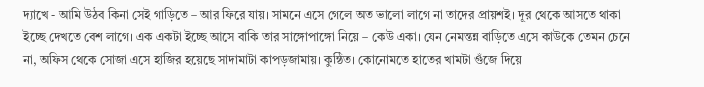দ্যাখে - আমি উঠব কিনা সেই গাড়িতে – আর ফিরে যায়। সামনে এসে গেলে অত ভালো লাগে না তাদের প্রায়শই। দূর থেকে আসতে থাকা ইচ্ছে দেখতে বেশ লাগে। এক একটা ইচ্ছে আসে বাকি তার সাঙ্গোপাঙ্গো নিয়ে – কেউ একা। যেন নেমন্তন্ন বাড়িতে এসে কাউকে তেমন চেনে না, অফিস থেকে সোজা এসে হাজির হয়েছে সাদামাটা কাপড়জামায়। কুন্ঠিত। কোনোমতে হাতের খামটা গুঁজে দিয়ে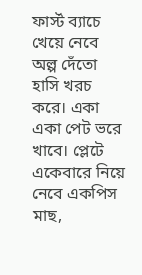ফার্স্ট ব্যাচে খেয়ে নেবে অল্প দেঁতো হাসি খরচ করে। একা একা পেট ভরে খাবে। প্লেটে একেবারে নিয়ে নেবে একপিস মাছ,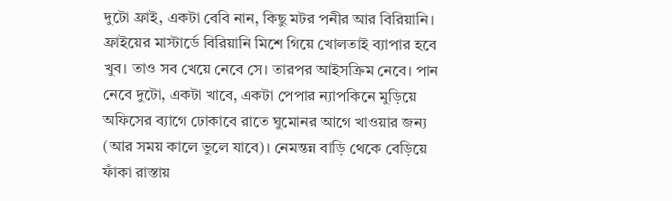দুটো ফ্রাই, একটা বেবি নান, কিছু মটর পনীর আর বিরিয়ানি। ফ্রাইয়ের মাস্টার্ডে বিরিয়ানি মিশে গিয়ে খোলতাই ব্যাপার হবে খুব। তাও সব খেয়ে নেবে সে। তারপর আইসক্রিম নেবে। পান নেবে দুটো, একটা খাবে, একটা পেপার ন্যাপকিনে মুড়িয়ে অফিসের ব্যাগে ঢোকাবে রাতে ঘুমোনর আগে খাওয়ার জন্য (আর সময় কালে ভুলে যাবে)। নেমন্তন্ন বাড়ি থেকে বেড়িয়ে ফাঁকা রাস্তায়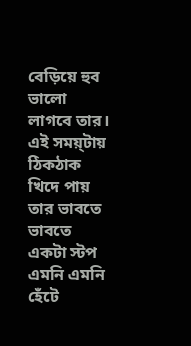বেড়িয়ে হুব ভালো লাগবে তার। এই সময়্টায় ঠিকঠাক খিদে পায় তার ভাবতে ভাবতে একটা স্টপ এমনি এমনি হেঁটে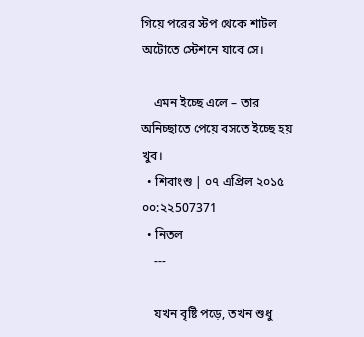গিয়ে পরের স্টপ থেকে শাটল অটোতে স্টেশনে যাবে সে।

    এমন ইচ্ছে এলে – তার অনিচ্ছাতে পেয়ে বসতে ইচ্ছে হয় খুব।
  • শিবাংশু | ০৭ এপ্রিল ২০১৫ ০০:২২507371
  • নিতল
    ---

    যখন বৃষ্টি পড়ে, তখন শুধু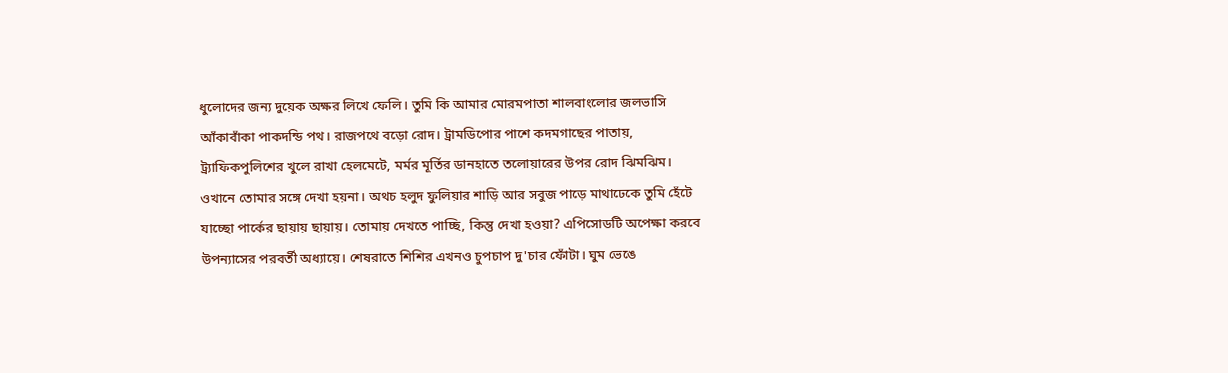ধুলোদের জন্য দুয়েক অক্ষর লিখে ফেলি। তুমি কি আমার মোরমপাতা শালবাংলোর জলভাসি আঁকাবাঁকা পাকদন্ডি পথ। রাজপথে বড়ো রোদ। ট্রামডিপোর পাশে কদমগাছের পাতায়, ট্র্যাফিকপুলিশের খুলে রাখা হেলমেটে, মর্মর মূর্তির ডানহাতে তলোয়ারের উপর রোদ ঝিমঝিম। ওখানে তোমার সঙ্গে দেখা হয়না। অথচ হলুদ ফুলিয়ার শাড়ি আর সবুজ পাড়ে মাথাঢেকে তুমি হেঁটে যাচ্ছো পার্কের ছায়ায় ছায়ায়। তোমায় দেখতে পাচ্ছি, কিন্তু দেখা হওয়া? এপিসোডটি অপেক্ষা করবে উপন্যাসের পরবর্তী অধ্যায়ে। শেষরাতে শিশির এখনও চুপচাপ দু'চার ফোঁটা। ঘুম ভেঙে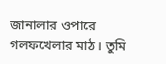জানালার ওপারে গলফখেলার মাঠ। তুমি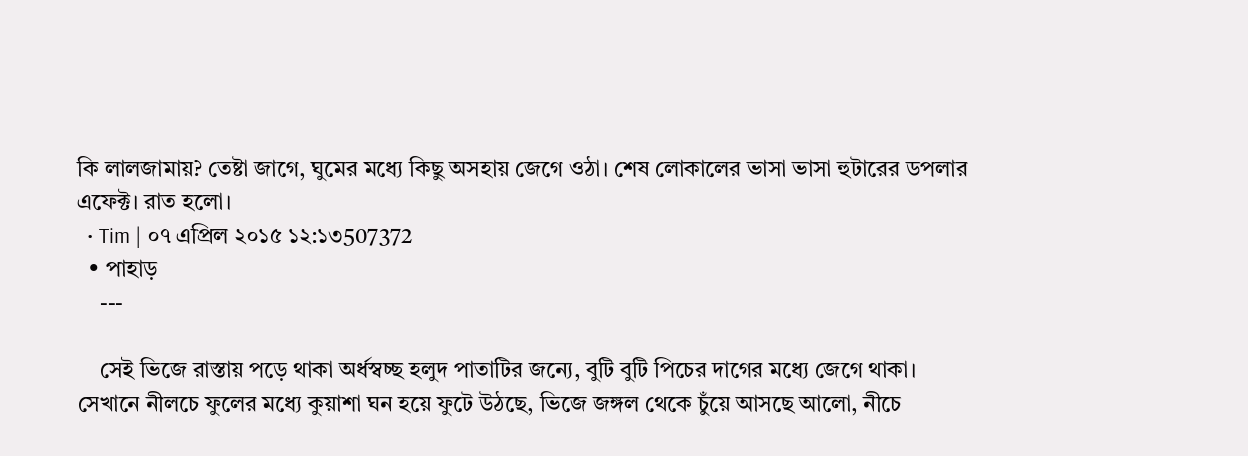কি লালজামায়? তেষ্টা জাগে, ঘুমের মধ্যে কিছু অসহায় জেগে ওঠা। শেষ লোকালের ভাসা ভাসা হুটারের ডপলার এফেক্ট। রাত হলো।
  • Tim | ০৭ এপ্রিল ২০১৫ ১২:১৩507372
  • পাহাড়
    ---

    সেই ভিজে রাস্তায় পড়ে থাকা অর্ধস্বচ্ছ হলুদ পাতাটির জন্যে, বুটি বুটি পিচের দাগের মধ্যে জেগে থাকা। সেখানে নীলচে ফুলের মধ্যে কুয়াশা ঘন হয়ে ফুটে উঠছে, ভিজে জঙ্গল থেকে চুঁয়ে আসছে আলো, নীচে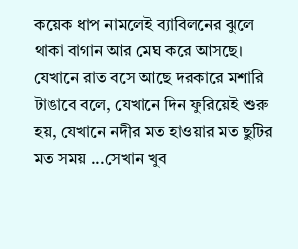কয়েক ধাপ নামলেই ব্যাবিলনের ঝুলে থাকা বাগান আর মেঘ করে আসছে। যেখানে রাত বসে আছে দরকারে মশারি টাঙাবে বলে, যেখানে দিন ফুরিয়েই শুরু হয়, যেখানে নদীর মত হাওয়ার মত ছুটির মত সময় ...সেখান খুব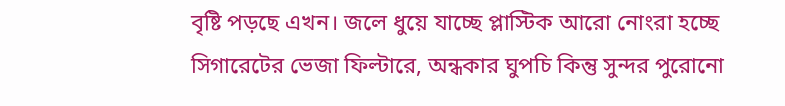বৃষ্টি পড়ছে এখন। জলে ধুয়ে যাচ্ছে প্লাস্টিক আরো নোংরা হচ্ছে সিগারেটের ভেজা ফিল্টারে, অন্ধকার ঘুপচি কিন্তু সুন্দর পুরোনো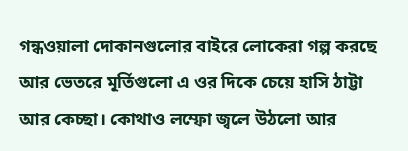গন্ধওয়ালা দোকানগুলোর বাইরে লোকেরা গল্প করছে আর ভেতরে মূর্তিগুলো এ ওর দিকে চেয়ে হাসি ঠাট্টা আর কেচ্ছা। কোথাও লম্ফো জ্বলে উঠলো আর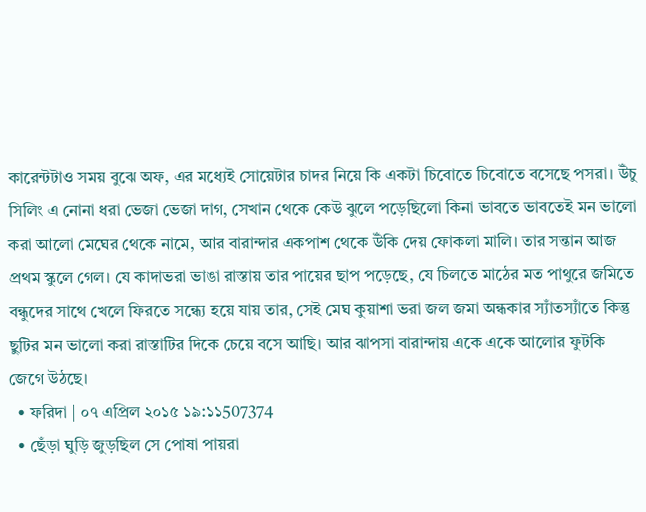কারেন্টটাও সময় বুঝে অফ, এর মধ্যেই সোয়েটার চাদর নিয়ে কি একটা চিবোতে চিবোতে বসেছে পসরা। উঁচু সিলিং এ নোনা ধরা ভেজা ভেজা দাগ, সেখান থেকে কেউ ঝুলে পড়েছিলো কিনা ভাবতে ভাবতেই মন ভালো করা আলো মেঘের থেকে নামে, আর বারান্দার একপাশ থেকে উঁকি দেয় ফোকলা মালি। তার সন্তান আজ প্রথম স্কুলে গেল। যে কাদাভরা ভাঙা রাস্তায় তার পায়ের ছাপ পড়েছে, যে চিলতে মাঠের মত পাথুরে জমিতে বন্ধুদের সাথে খেলে ফিরতে সন্ধ্যে হয়ে যায় তার, সেই মেঘ কুয়াশা ভরা জল জমা অন্ধকার স্যাঁতস্যাঁতে কিন্তু ছুটির মন ভালো করা রাস্তাটির দিকে চেয়ে বসে আছি। আর ঝাপসা বারান্দায় একে একে আলোর ফুটকি জেগে উঠছে।
  • ফরিদা | ০৭ এপ্রিল ২০১৫ ১৯:১১507374
  • ছেঁড়া ঘুড়ি জুড়ছিল সে পোষা পায়রা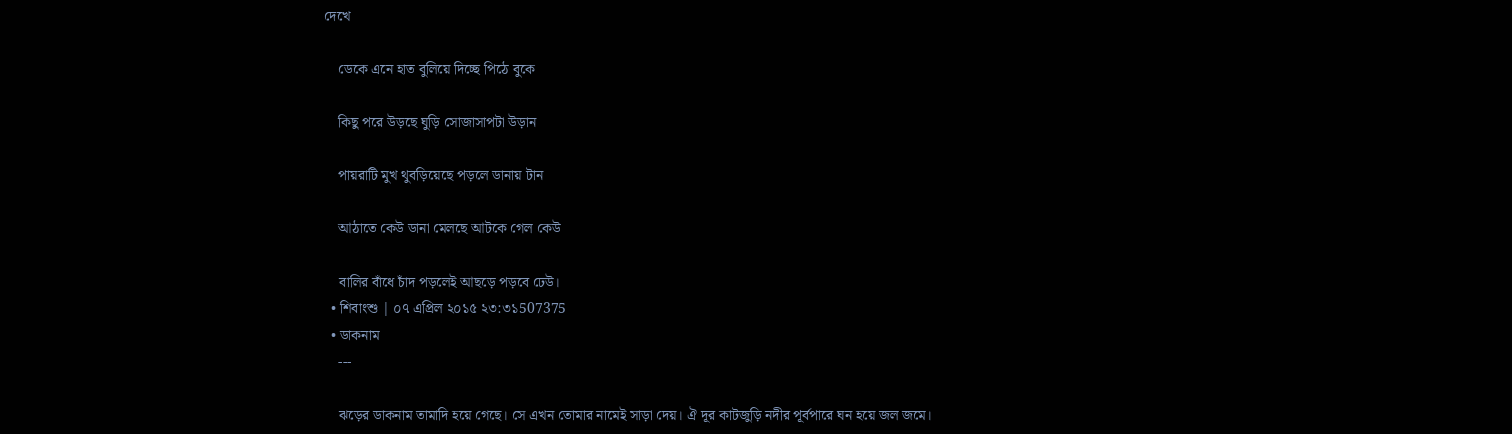দেখে

    ডেকে এনে হাত বুলিয়ে দিচ্ছে পিঠে বুকে

    কিছু পরে উড়ছে ঘুড়ি সোজাসাপটা উড়ান

    পায়রাটি মুখ থুবড়িয়েছে পড়লে ডানায় টান

    আঠাতে কেউ ডানা মেলছে আটকে গেল কেউ

    বালির বাঁধে চাঁদ পড়লেই আছড়ে পড়বে ঢেউ।
  • শিবাংশু | ০৭ এপ্রিল ২০১৫ ২৩:৩১507375
  • ডাকনাম
    ---

    ঝড়ের ডাকনাম তামাদি হয়ে গেছে। সে এখন তোমার নামেই সাড়া দেয়। ঐ দূর কাটজুড়ি নদীর পূর্বপারে ঘন হয়ে জল জমে।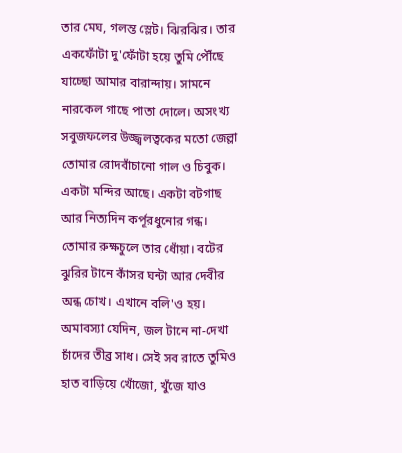তার মেঘ, গলন্ত স্লেট। ঝিরঝির। তার একফোঁটা দু'ফোঁটা হয়ে তুমি পৌঁছে যাচ্ছো আমার বারান্দায়। সামনে নারকেল গাছে পাতা দোলে। অসংখ্য সবুজফলের উজ্জ্বলত্বকের মতো জেল্লা তোমার রোদবাঁচানো গাল ও চিবুক। একটা মন্দির আছে। একটা বটগাছ আর নিত্যদিন কর্পূরধুনোর গন্ধ। তোমার রুক্ষচুলে তার ধোঁয়া। বটের ঝুরির টানে কাঁসর ঘন্টা আর দেবীর অন্ধ চোখ। এখানে বলি'ও হয়। অমাবস্যা যেদিন, জল টানে না-দেখা চাঁদের তীব্র সাধ। সেই সব রাতে তুমিও হাত বাড়িয়ে খোঁজো, খুঁজে যাও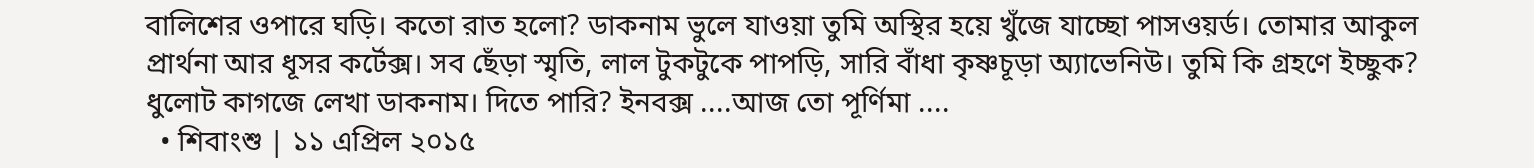বালিশের ওপারে ঘড়ি। কতো রাত হলো? ডাকনাম ভুলে যাওয়া তুমি অস্থির হয়ে খুঁজে যাচ্ছো পাসওয়র্ড। তোমার আকুল প্রার্থনা আর ধূসর কর্টেক্স। সব ছেঁড়া স্মৃতি, লাল টুকটুকে পাপড়ি, সারি বাঁধা কৃষ্ণচূড়া অ্যাভেনিউ। তুমি কি গ্রহণে ইচ্ছুক? ধুলোট কাগজে লেখা ডাকনাম। দিতে পারি? ইনবক্স ....আজ তো পূর্ণিমা ....
  • শিবাংশু | ১১ এপ্রিল ২০১৫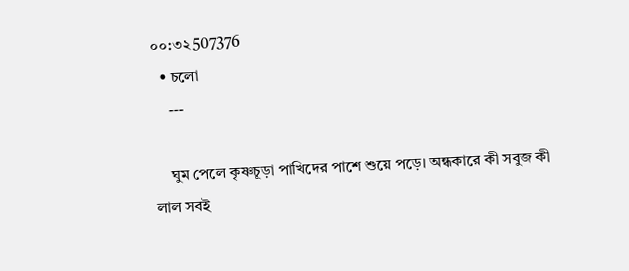০০:৩২507376
  • চলো
    ---

    ঘুম পেলে কৃষ্ণচূড়া পাখিদের পাশে শুয়ে পড়ে। অন্ধকারে কী সবুজ কী লাল সবই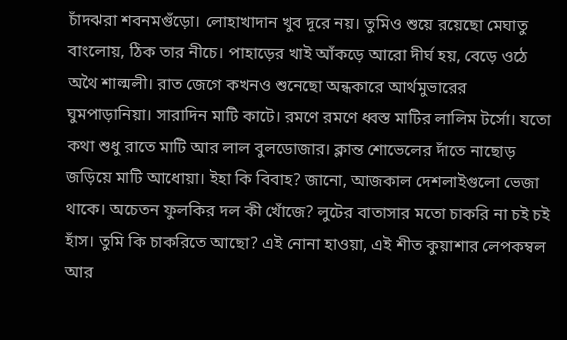চাঁদঝরা শবনমগুঁড়ো। লোহাখাদান খুব দূরে নয়। তুমিও শুয়ে রয়েছো মেঘাতু বাংলোয়, ঠিক তার নীচে। পাহাড়ের খাই আঁকড়ে আরো দীর্ঘ হয়, বেড়ে ওঠে অথৈ শাল্মলী। রাত জেগে কখনও শুনেছো অন্ধকারে আর্থমুভারের ঘুমপাড়ানিয়া। সারাদিন মাটি কাটে। রমণে রমণে ধ্বস্ত মাটির লালিম টর্সো। যতো কথা শুধু রাতে মাটি আর লাল বুলডোজার। ক্লান্ত শোভেলের দাঁতে নাছোড় জড়িয়ে মাটি আধোয়া। ইহা কি বিবাহ? জানো, আজকাল দেশলাইগুলো ভেজা থাকে। অচেতন ফুলকির দল কী খোঁজে? লুটের বাতাসার মতো চাকরি না চই চই হাঁস। তুমি কি চাকরিতে আছো? এই নোনা হাওয়া, এই শীত কুয়াশার লেপকম্বল আর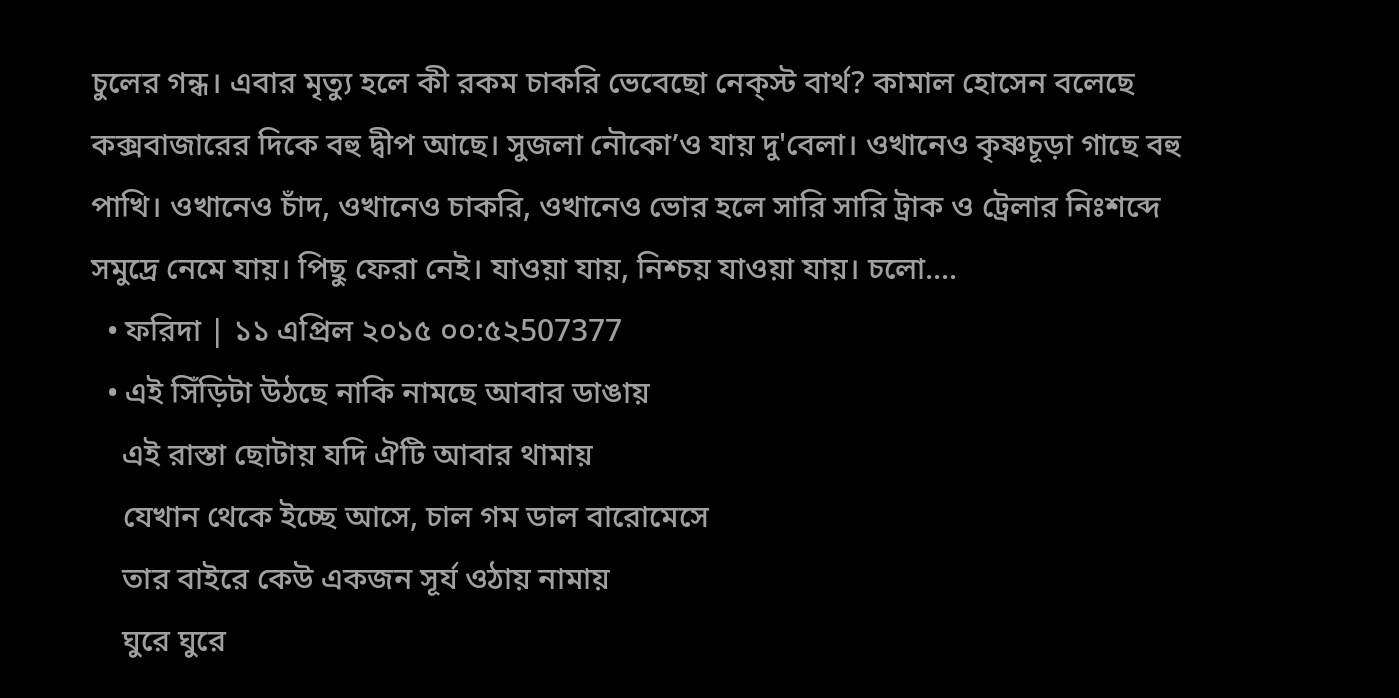চুলের গন্ধ। এবার মৃত্যু হলে কী রকম চাকরি ভেবেছো নেক্স্ট বার্থ? কামাল হোসেন বলেছে কক্সবাজারের দিকে বহু দ্বীপ আছে। সুজলা নৌকো’ও যায় দু'বেলা। ওখানেও কৃষ্ণচূড়া গাছে বহু পাখি। ওখানেও চাঁদ, ওখানেও চাকরি, ওখানেও ভোর হলে সারি সারি ট্রাক ও ট্রেলার নিঃশব্দে সমুদ্রে নেমে যায়। পিছু ফেরা নেই। যাওয়া যায়, নিশ্চয় যাওয়া যায়। চলো....
  • ফরিদা | ১১ এপ্রিল ২০১৫ ০০:৫২507377
  • এই সিঁড়িটা উঠছে নাকি নামছে আবার ডাঙায়
    এই রাস্তা ছোটায় যদি ঐটি আবার থামায়
    যেখান থেকে ইচ্ছে আসে, চাল গম ডাল বারোমেসে
    তার বাইরে কেউ একজন সূর্য ওঠায় নামায়
    ঘুরে ঘুরে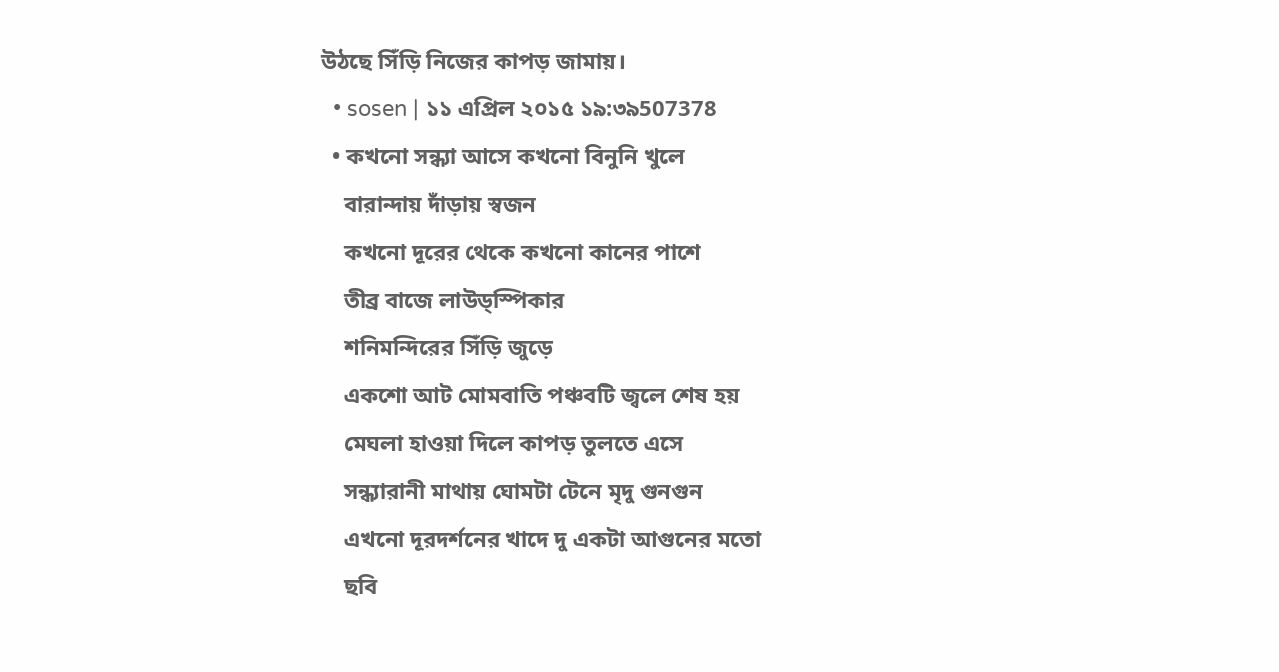উঠছে সিঁড়ি নিজের কাপড় জামায়।
  • sosen | ১১ এপ্রিল ২০১৫ ১৯:৩৯507378
  • কখনো সন্ধ্যা আসে কখনো বিনুনি খুলে
    বারান্দায় দাঁড়ায় স্বজন
    কখনো দূরের থেকে কখনো কানের পাশে
    তীব্র বাজে লাউড্স্পিকার
    শনিমন্দিরের সিঁড়ি জুড়ে
    একশো আট মোমবাতি পঞ্চবটি জ্বলে শেষ হয়
    মেঘলা হাওয়া দিলে কাপড় তুলতে এসে
    সন্ধ্যারানী মাথায় ঘোমটা টেনে মৃদু গুনগুন
    এখনো দূরদর্শনের খাদে দু একটা আগুনের মতো
    ছবি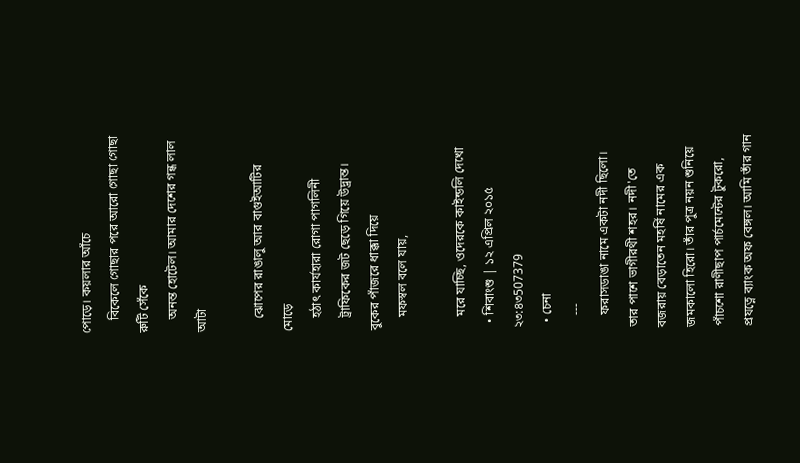পোড়ে। কয়লার আঁচে
    বিকেলে গোছার পরে আরো গোছা গোছা রুটি সেঁকে
    অনন্ত হোটেল। আমার দেশের গন্ধ লাল আটা

    ঝোপের রাঙালু আর বাগুইআটির মোড়ে
    হঠাৎ কার্যহারা রোগা পাগলিনী
    ট্রাফিকের জট ছেড়ে গিয়ে উদ্ভ্রান্ত। বুকের পাঁজরে ধাক্কা দিয়ে
    মফস্বল বলে যায়,

    মরে যাচ্ছি, ওদেরকে কাইন্ডলি দেখো
  • শিবাংশু | ১২ এপ্রিল ২০১৫ ২৩:৪৩507379
  • চেনা
    ---
    ফরাসডাঙা নামে একটা নদী ছিলো। তার পাশে ভাগীরথী শহর। নদী'তে বজরায় বেড়াতেন মহর্ষি নামের এক জমকালো হিরো। তাঁর পুত্র নয়ন শুনিয়ে পাঁচশো রাণীছাপ পার্চমেন্টের টুকরো, প্রযত্নে ব্যাংক অফ বেঙ্গল। আমি তাঁর গান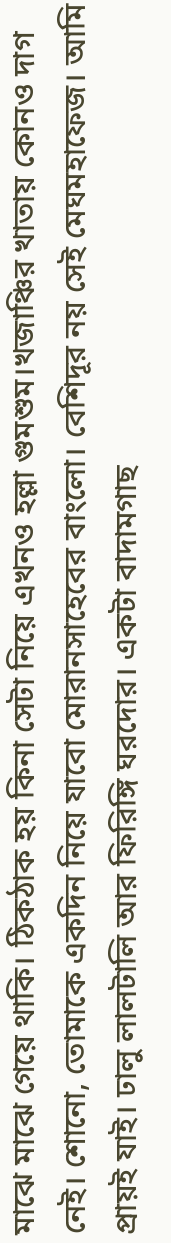মাঝে মাঝে গেয়ে থাকি। ঠিকঠাক হয় কিনা সেটা নিয়ে এখনও হল্লা গুমশুম।খজাঞ্চির খাতায় কোনও দাগ নেই। শোনো, তোমাকে একদিন নিয়ে যাবো মোরানসাহেবের বাংলো। বেশিদূর নয় সেই মেঘমহাফেজ। আমি প্রায়ই যাই। ঢালু লালটালি আর ফিরিঙ্গি ঘরদোর। একটা বাদামগাছ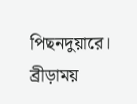পিছনদুয়ারে। ব্রীড়াময়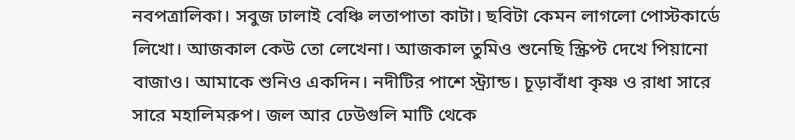নবপত্রালিকা। সবুজ ঢালাই বেঞ্চি লতাপাতা কাটা। ছবিটা কেমন লাগলো পোস্টকার্ডে লিখো। আজকাল কেউ তো লেখেনা। আজকাল তুমিও শুনেছি স্ক্রিপ্ট দেখে পিয়ানো বাজাও। আমাকে শুনিও একদিন। নদীটির পাশে স্ট্র্যান্ড। চূড়াবাঁধা কৃষ্ণ ও রাধা সারে সারে মহালিমরুপ। জল আর ঢেউগুলি মাটি থেকে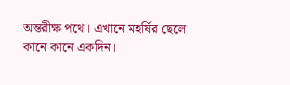অন্তরীক্ষ পথে। এখানে মহর্ষির ছেলে কানে কানে একদিন।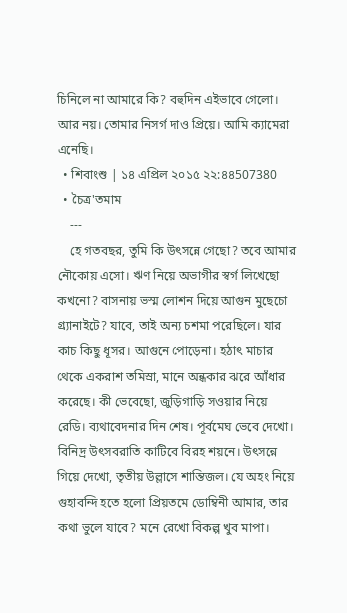চিনিলে না আমারে কি? বহুদিন এইভাবে গেলো। আর নয়। তোমার নিসর্গ দাও প্রিয়ে। আমি ক্যামেরা এনেছি।
  • শিবাংশু | ১৪ এপ্রিল ২০১৫ ২২:৪৪507380
  • চৈত্র'তমাম
    ---
    হে গতবছর, তুমি কি উৎসন্নে গেছো? তবে আমার নৌকোয় এসো। ঋণ নিয়ে অভাগীর স্বর্গ লিখেছো কখনো? বাসনায় ভস্ম লোশন দিয়ে আগুন মুছেচো গ্র্যানাইটে? যাবে, তাই অন্য চশমা পরেছিলে। যার কাচ কিছু ধূসর। আগুনে পোড়েনা। হঠাৎ মাচার থেকে একরাশ তমিস্রা, মানে অন্ধকার ঝরে আঁধার করেছে। কী ভেবেছো, জুড়িগাড়ি সওয়ার নিয়ে রেডি। ব্যথাবেদনার দিন শেষ। পূর্বমেঘ ভেবে দেখো। বিনিদ্র উৎসবরাতি কাটিবে বিরহ শয়নে। উৎসন্নে গিয়ে দেখো, তৃতীয় উল্লাসে শান্তিজল। যে অহং নিয়ে গুহাবন্দি হতে হলো প্রিয়তমে ডোম্বিনী আমার, তার কথা ভুলে যাবে? মনে রেখো বিকল্প খুব মাপা।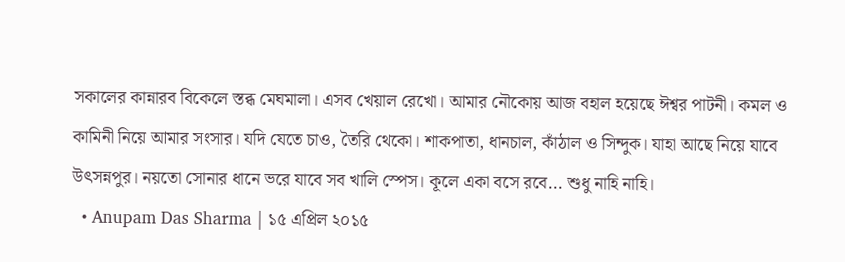সকালের কান্নারব বিকেলে স্তব্ধ মেঘমালা। এসব খেয়াল রেখো। আমার নৌকোয় আজ বহাল হয়েছে ঈশ্বর পাটনী। কমল ও কামিনী নিয়ে আমার সংসার। যদি যেতে চাও, তৈরি থেকো। শাকপাতা, ধানচাল, কাঁঠাল ও সিন্দুক। যাহা আছে নিয়ে যাবে উৎসন্নপুর। নয়তো সোনার ধানে ভরে যাবে সব খালি স্পেস। কূলে একা বসে রবে... শুধু নাহি নাহি।
  • Anupam Das Sharma | ১৫ এপ্রিল ২০১৫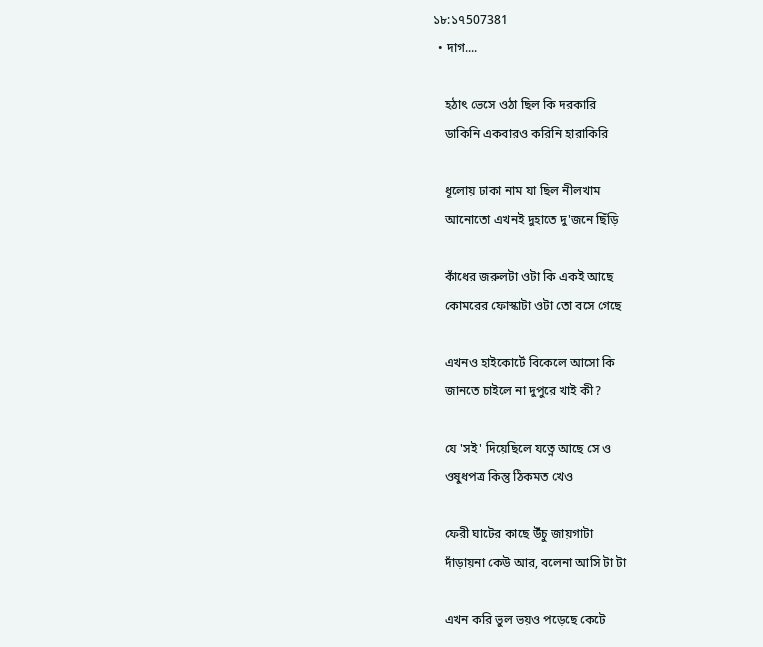১৮:১৭507381
  • দাগ....

    হঠাৎ ভেসে ওঠা ছিল কি দরকারি
    ডাকিনি একবারও করিনি হারাকিরি

    ধূলোয় ঢাকা নাম যা ছিল নীলখাম
    আনোতো এখনই দুহাতে দু'জনে ছিঁড়ি

    কাঁধের জরুলটা ওটা কি একই আছে
    কোমরের ফোস্কাটা ওটা তো বসে গেছে

    এখনও হাইকোর্টে বিকেলে আসো কি
    জানতে চাইলে না দুপুরে খাই কী?

    যে 'সই' দিয়েছিলে যত্নে আছে সে ও
    ওষুধপত্র কিন্তু ঠিকমত খেও

    ফেরী ঘাটের কাছে উঁচু জায়গাটা
    দাঁড়ায়না কেউ আর, বলেনা আসি টা টা

    এখন করি ভুল ভয়ও পড়েছে কেটে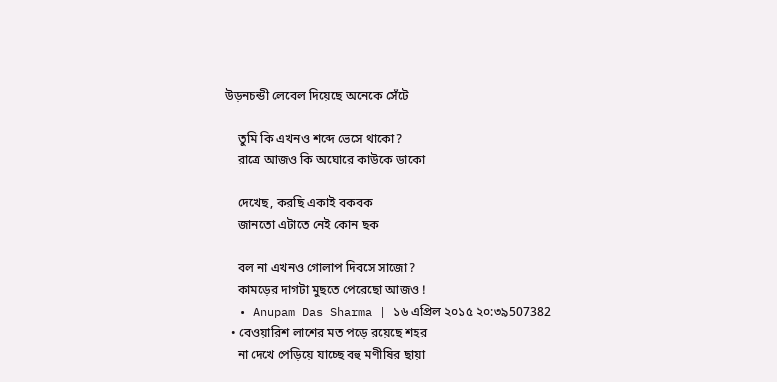উড়নচন্ডী লেবেল দিয়েছে অনেকে সেঁটে

    তুমি কি এখনও শব্দে ভেসে থাকো?
    রাত্রে আজও কি অঘোরে কাউকে ডাকো

    দেখেছ, করছি একাই বকবক
    জানতো এটাতে নেই কোন ছক

    বল না এখনও গোলাপ দিবসে সাজো?
    কামড়ের দাগটা মুছতে পেরেছো আজও !
  • Anupam Das Sharma | ১৬ এপ্রিল ২০১৫ ২০:৩৯507382
  • বেওয়ারিশ লাশের মত পড়ে রয়েছে শহর
    না দেখে পেড়িয়ে যাচ্ছে বহু মণীষির ছায়া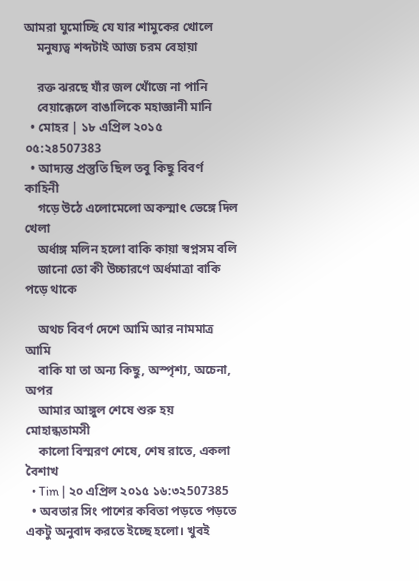আমরা ঘুমোচ্ছি যে যার শামুকের খোলে
    মনুষ্যত্ব শব্দটাই আজ চরম বেহায়া

    রক্ত ঝরছে যাঁর জল খোঁজে না পানি
    বেয়াক্কেলে বাঙালিকে মহাজ্ঞানী মানি
  • মোহর | ১৮ এপ্রিল ২০১৫ ০৫:২৪507383
  • আদ্যন্ত প্রস্তুতি ছিল তবু কিছু বিবর্ণ কাহিনী
    গড়ে উঠে এলোমেলো অকস্মাৎ ভেঙ্গে দিল খেলা
    অর্ধাঙ্গ মলিন হলো বাকি কায়া স্বপ্নসম বলি
    জানো তো কী উচ্চারণে অর্ধমাত্রা বাকি পড়ে থাকে

    অথচ বিবর্ণ দেশে আমি আর নামমাত্র আমি
    বাকি যা তা অন্য কিছু, অস্পৃশ্য, অচেনা, অপর
    আমার আঙ্গুল শেষে শুরু হয় মোহান্ধতামসী
    কালো বিস্মরণ শেষে, শেষ রাতে, একলা বৈশাখ
  • Tim | ২০ এপ্রিল ২০১৫ ১৬:৩২507385
  • অবতার সিং পাশের কবিতা পড়তে পড়তে একটু অনুবাদ করতে ইচ্ছে হলো। খুবই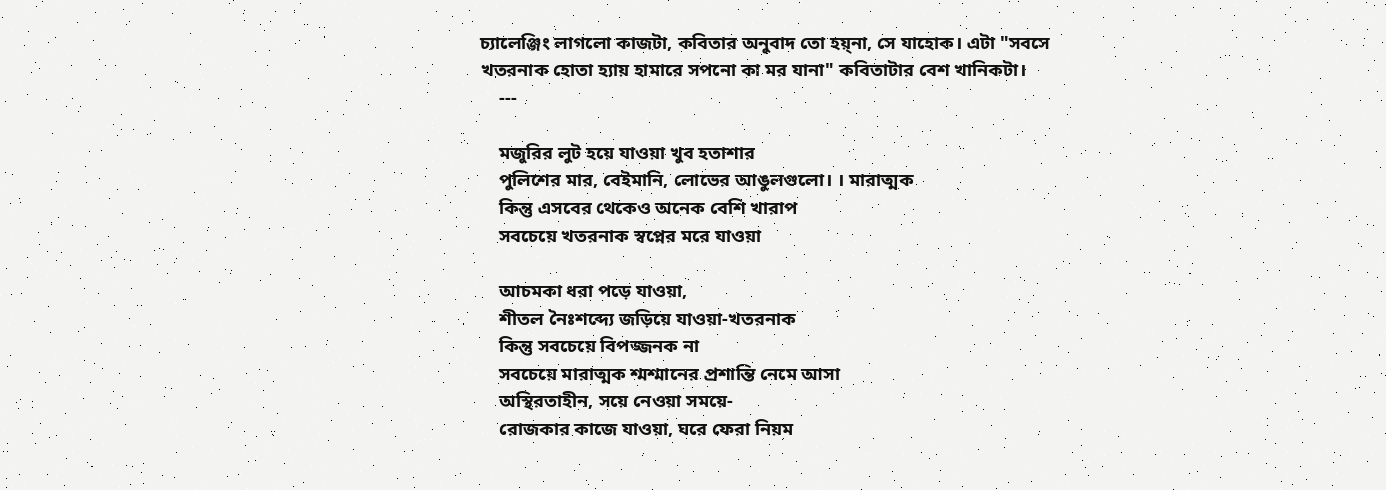চ্যালেঞ্জিং লাগলো কাজটা, কবিতার অনুবাদ তো হয়্না, সে যাহোক। এটা "সবসে খতরনাক হোতা হ্যায় হামারে সপনো কা মর যানা" কবিতাটার বেশ খানিকটা।
    ---

    মজুরির লুট হয়ে যাওয়া খুব হতাশার
    পুলিশের মার, বেইমানি, লোভের আঙুলগুলো। । মারাত্মক
    কিন্তু এসবের থেকেও অনেক বেশি খারাপ
    সবচেয়ে খতরনাক স্বপ্নের মরে যাওয়া

    আচমকা ধরা পড়ে যাওয়া,
    শীতল নৈঃশব্দ্যে জড়িয়ে যাওয়া-খতরনাক
    কিন্তু সবচেয়ে বিপজ্জনক না
    সবচেয়ে মারাত্মক শ্মশ্মানের প্রশান্তি নেমে আসা
    অস্থিরতাহীন, সয়ে নেওয়া সময়ে-
    রোজকার কাজে যাওয়া, ঘরে ফেরা নিয়ম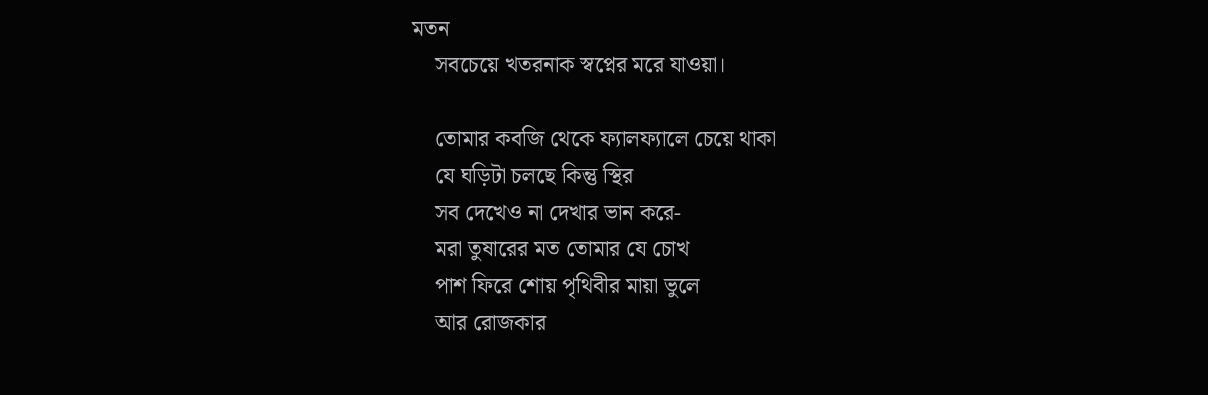মতন
    সবচেয়ে খতরনাক স্বপ্নের মরে যাওয়া।

    তোমার কবজি থেকে ফ্যালফ্যালে চেয়ে থাকা
    যে ঘড়িটা চলছে কিন্তু স্থির
    সব দেখেও না দেখার ভান করে-
    মরা তুষারের মত তোমার যে চোখ
    পাশ ফিরে শোয় পৃথিবীর মায়া ভুলে
    আর রোজকার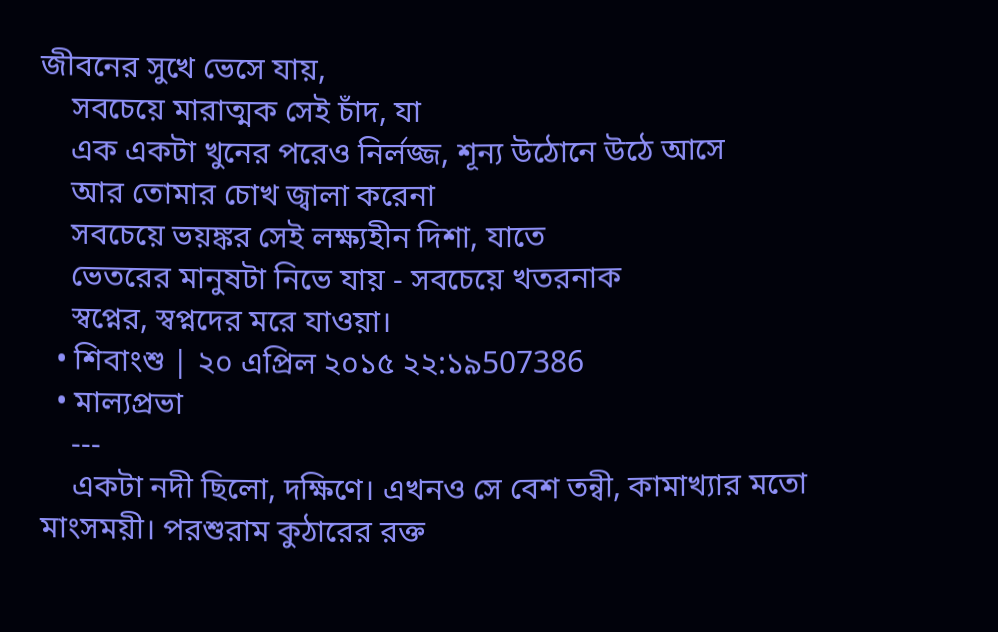জীবনের সুখে ভেসে যায়,
    সবচেয়ে মারাত্মক সেই চাঁদ, যা
    এক একটা খুনের পরেও নির্লজ্জ, শূন্য উঠোনে উঠে আসে
    আর তোমার চোখ জ্বালা করেনা
    সবচেয়ে ভয়ঙ্কর সেই লক্ষ্যহীন দিশা, যাতে
    ভেতরের মানুষটা নিভে যায় - সবচেয়ে খতরনাক
    স্বপ্নের, স্বপ্নদের মরে যাওয়া।
  • শিবাংশু | ২০ এপ্রিল ২০১৫ ২২:১৯507386
  • মাল্যপ্রভা
    ---
    একটা নদী ছিলো, দক্ষিণে। এখনও সে বেশ তন্বী, কামাখ্যার মতো মাংসময়ী। পরশুরাম কুঠারের রক্ত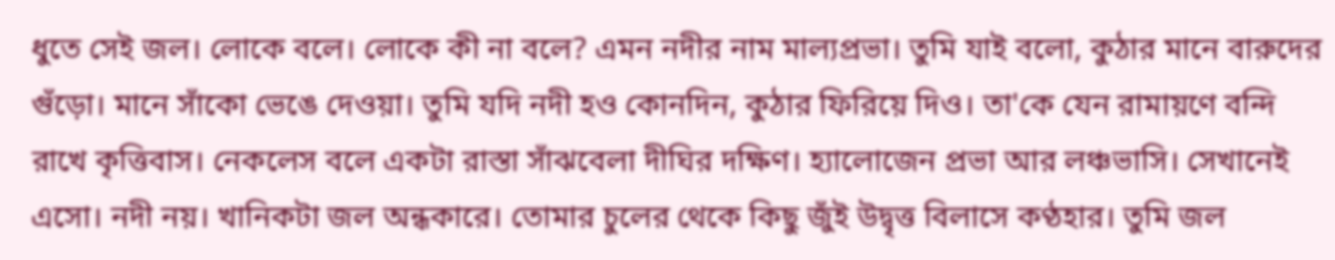ধুতে সেই জল। লোকে বলে। লোকে কী না বলে? এমন নদীর নাম মাল্যপ্রভা। তুমি যাই বলো, কুঠার মানে বারুদের গুঁড়ো। মানে সাঁকো ভেঙে দেওয়া। তুমি যদি নদী হও কোনদিন, কুঠার ফিরিয়ে দিও। তা'কে যেন রামায়ণে বন্দি রাখে কৃত্তিবাস। নেকলেস বলে একটা রাস্তা সাঁঝবেলা দীঘির দক্ষিণ। হ্যালোজেন প্রভা আর লঞ্চভাসি। সেখানেই এসো। নদী নয়। খানিকটা জল অন্ধকারে। তোমার চুলের থেকে কিছু জুঁই উদ্বৃত্ত বিলাসে কণ্ঠহার। তুমি জল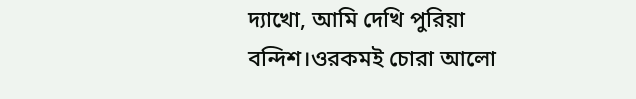দ্যাখো, আমি দেখি পুরিয়া বন্দিশ।ওরকমই চোরা আলো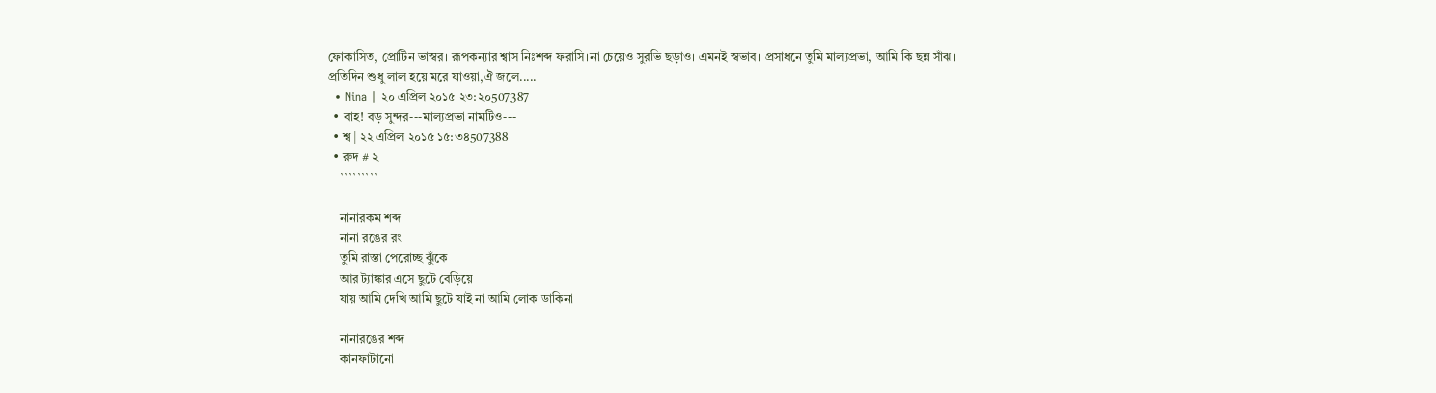ফোকাসিত, প্রোটিন ভাস্বর। রূপকন্যার শ্বাস নিঃশব্দ ফরাসি।না চেয়েও সুরভি ছড়াও। এমনই স্বভাব। প্রসাধনে তুমি মাল্যপ্রভা, আমি কি ছন্ন সাঁঝ। প্রতিদিন শুধু লাল হয়ে মরে যাওয়া,ঐ জলে.....
  • Nina | ২০ এপ্রিল ২০১৫ ২৩:২০507387
  • বাহ! বড় সুন্দর---মাল্যপ্রভা নামটিও---
  • শ্ব | ২২ এপ্রিল ২০১৫ ১৫:৩৪507388
  • রুদ # ২
    `````````

    নানারকম শব্দ
    নানা রঙের রং
    তুমি রাস্তা পেরোচ্ছ ঝুঁকে
    আর ট্যাঙ্কার এসে ছুটে বেড়িয়ে
    যায় আমি দেখি আমি ছুটে যাই না আমি লোক ডাকিনা

    নানারঙের শব্দ
    কানফাটানো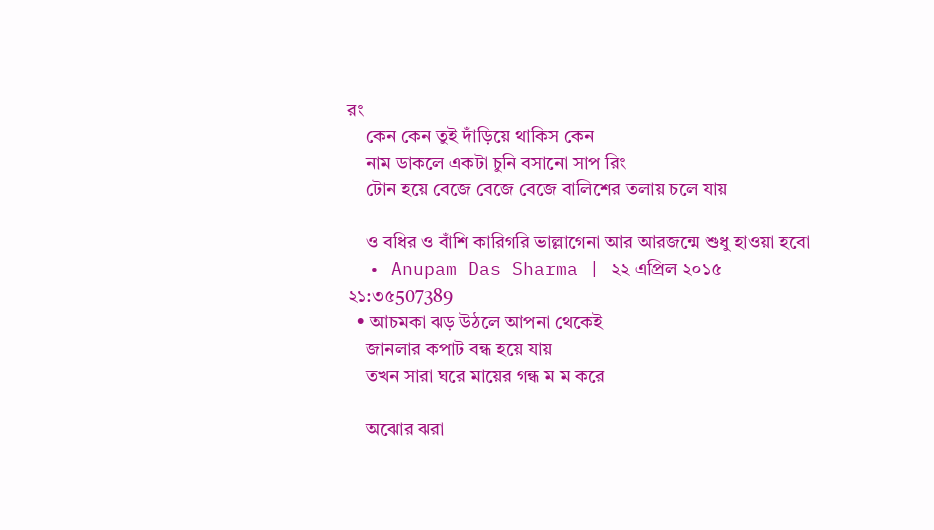রং
    কেন কেন তুই দাঁড়িয়ে থাকিস কেন
    নাম ডাকলে একটা চুনি বসানো সাপ রিং
    টোন হয়ে বেজে বেজে বেজে বালিশের তলায় চলে যায়

    ও বধির ও বাঁশি কারিগরি ভাল্লাগেনা আর আরজন্মে শুধু হাওয়া হবো
  • Anupam Das Sharma | ২২ এপ্রিল ২০১৫ ২১:৩৫507389
  • আচমকা ঝড় উঠলে আপনা থেকেই
    জানলার কপাট বন্ধ হয়ে যায়
    তখন সারা ঘরে মায়ের গন্ধ ম ম করে

    অঝোর ঝরা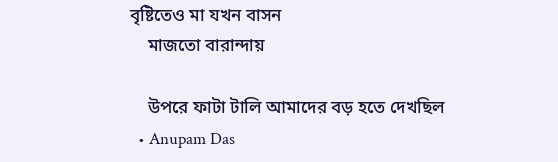বৃষ্টিতেও মা যখন বাসন
    মাজতো বারান্দায়

    উপরে ফাটা টালি আমাদের বড় হতে দেখছিল
  • Anupam Das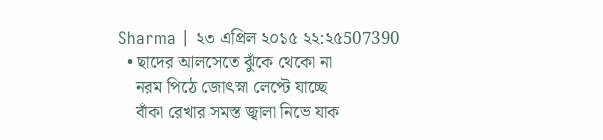Sharma | ২৩ এপ্রিল ২০১৫ ২২:২৫507390
  • ছাদের আলসেতে ঝুঁকে থেকো না
    নরম পিঠে জোৎস্না লেপ্টে যাচ্ছে
    বাঁকা রেখার সমস্ত জ্বালা নিভে যাক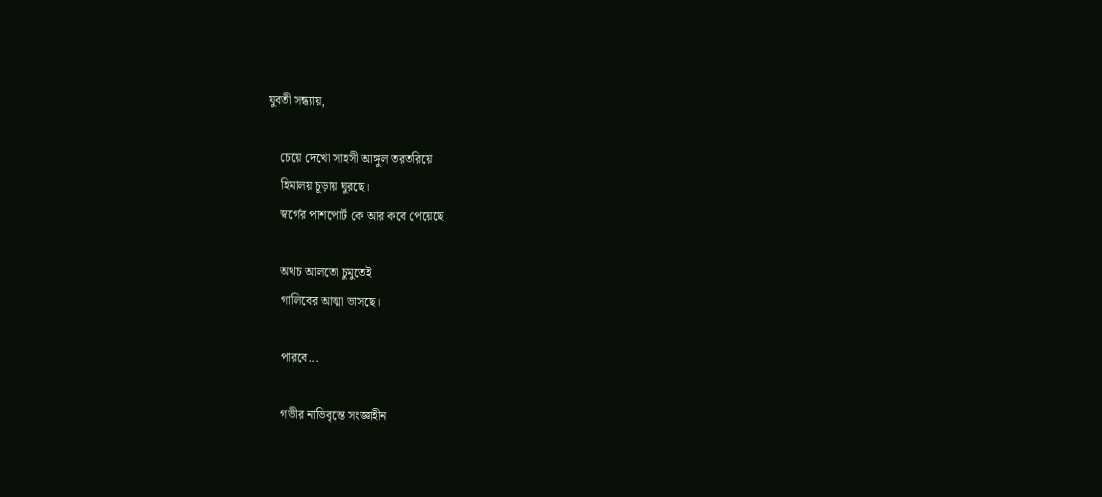যুবতী সন্ধ্যায়,

    চেয়ে দেখো সাহসী আঙ্গুল তরতরিয়ে
    হিমালয় চূড়ায় ঘুরছে।
    স্বর্গের পাশপোর্ট কে আর কবে পেয়েছে

    অথচ আলতো চুমুতেই
    গালিবের আত্মা ভাসছে।

    পারবে...

    গভীর নাভিবৃন্তে সংজ্ঞাহীন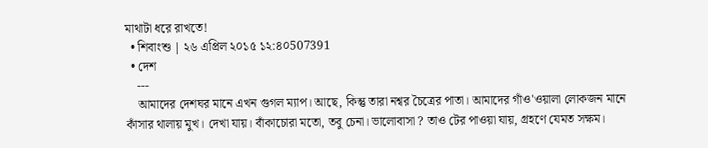মাথাটা ধরে রাখতে!
  • শিবাংশু | ২৬ এপ্রিল ২০১৫ ১২:৪০507391
  • দেশ
    ---
    আমাদের দেশঘর মানে এখন গুগল ম্যাপ। আছে, কিন্তু তারা নশ্বর চৈত্রের পাতা। আমাদের গাঁও'ওয়ালা লোকজন মানে কাঁসার থালায় মুখ। দেখা যায়। বাঁকাচোরা মতো, তবু চেনা। ভালোবাসা ? তাও টের পাওয়া যায়, গ্রহণে যেমত সক্ষম।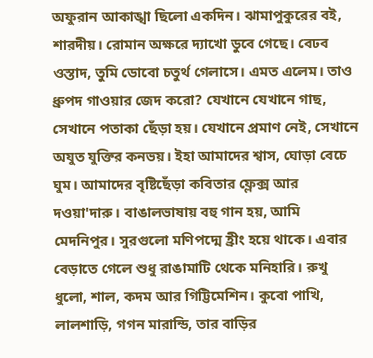অফুরান আকাঙ্খা ছিলো একদিন। ঝামাপুকুরের বই, শারদীয়। রোমান অক্ষরে দ্যাখো ডুবে গেছে। বেঢব ওস্তাদ, তুমি ডোবো চতুর্থ গেলাসে। এমত এলেম। তাও ধ্রুপদ গাওয়ার জেদ করো? যেখানে যেখানে গাছ, সেখানে পতাকা ছেঁড়া হয়। যেখানে প্রমাণ নেই, সেখানে অযুত যুক্তির কনভয়। ইহা আমাদের শ্বাস, ঘোড়া বেচে ঘুম। আমাদের বৃষ্টিছেঁড়া কবিতার ফ্লেক্স আর দওয়া'দারু। বাঙালভাষায় বহু গান হয়, আমি মেদনিপুর। সুরগুলো মণিপদ্মে হ্রীং হয়ে থাকে। এবার বেড়াতে গেলে শুধু রাঙামাটি থেকে মনিহারি। রুখু ধুলো, শাল, কদম আর গিট্টিমেশিন। কুবো পাখি, লালশাড়ি, গগন মারান্ডি, তার বাড়ির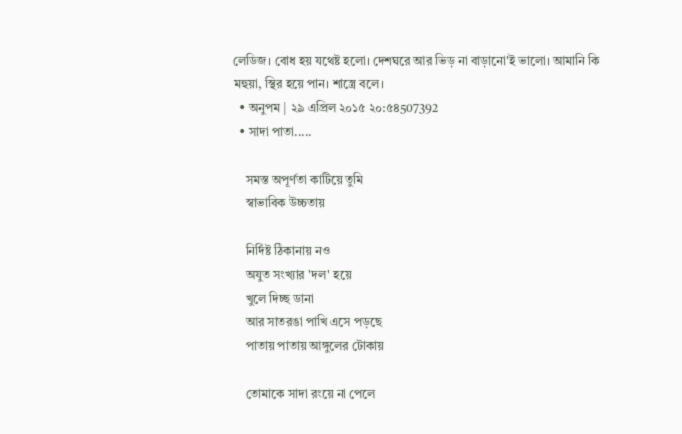লেডিজ। বোধ হয় যথেষ্ট হলো। দেশঘরে আর ভিড় না বাড়ানো'ই ভালো। আমানি কি মহুয়া, স্থির হয়ে পান। শাস্ত্রে বলে।
  • অনুপম | ২৯ এপ্রিল ২০১৫ ২০:৫৪507392
  • সাদা পাতা.....

    সমস্ত অপূর্ণতা কাটিয়ে তুমি
    স্বাভাবিক উচ্চতায়

    নির্দিষ্ট ঠিকানায় নও
    অযুত সংখ্যার 'দল' হয়ে
    খুলে দিচ্ছ ডানা
    আর সাতরঙা পাখি এসে পড়ছে
    পাতায় পাতায় আঙ্গুলের টোকায়

    তোমাকে সাদা রংয়ে না পেলে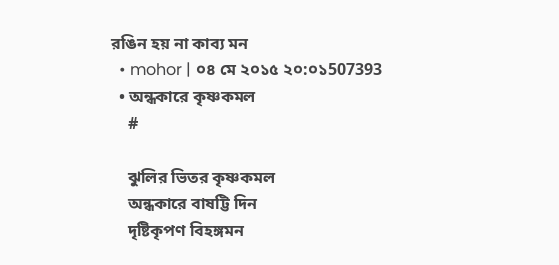রঙিন হয় না কাব্য মন
  • mohor | ০৪ মে ২০১৫ ২০:০১507393
  • অন্ধকারে কৃষ্ণকমল
    #

    ঝুলির ভিতর কৃষ্ণকমল
    অন্ধকারে বাষট্টি দিন
    দৃষ্টিকৃপণ বিহঙ্গমন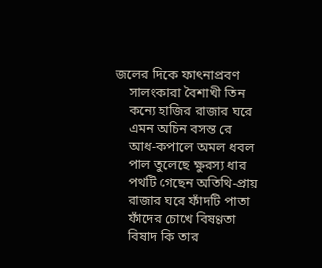জলের দিকে ফাৎনাপ্রবণ
    সালংকারা বৈশাখী তিন
    কন্যে হাজির রাজার ঘরে
    এমন অচিন বসন্ত রে
    আধ-কপালে অমল ধবল
    পাল তুলেছে ক্ষুরস্য ধার
    পথটি গেছেন অতিথি-প্রায়
    রাজার ঘরে ফাঁদটি পাতা
    ফাঁদের চোখে বিষণ্ণতা
    বিষাদ কি তার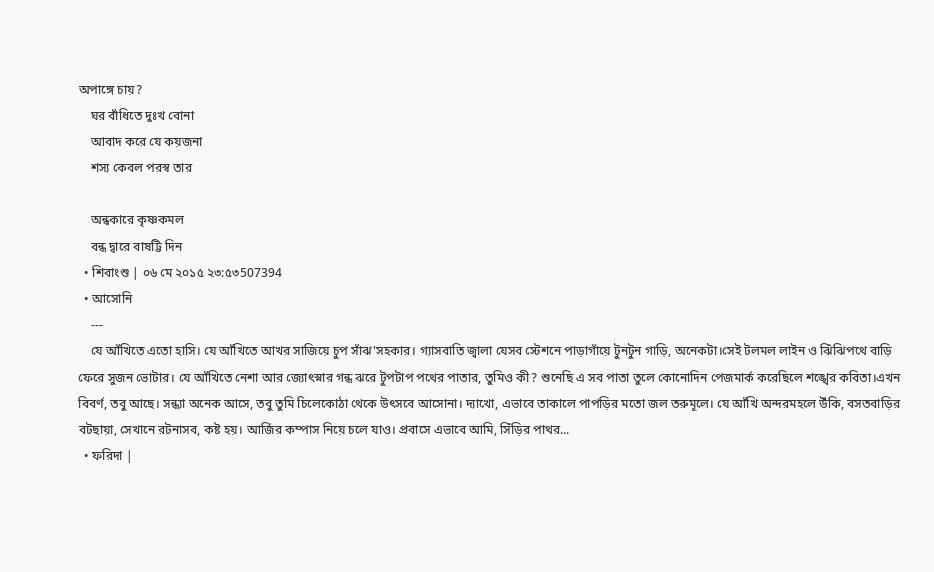অপাঙ্গে চায়?
    ঘর বাঁধিতে দুঃখ বোনা
    আবাদ করে যে কয়জনা
    শস্য কেবল পরস্ব তার

    অন্ধকারে কৃষ্ণকমল
    বন্ধ দ্বারে বাষট্টি দিন
  • শিবাংশু | ০৬ মে ২০১৫ ২৩:৫৩507394
  • আসোনি
    ---
    যে আঁখিতে এতো হাসি। যে আঁখিতে আখর সাজিয়ে চুপ সাঁঝ'সহকার। গ্যাসবাতি জ্বালা যেসব স্টেশনে পাড়াগাঁয়ে টুনটুন গাড়ি, অনেকটা।সেই টলমল লাইন ও ঝিঁঝিপথে বাড়ি ফেরে সুজন ভোটার। যে আঁখিতে নেশা আর জ্যোৎস্নার গন্ধ ঝরে টুপটাপ পথের পাতার, তুমিও কী? শুনেছি এ সব পাতা তুলে কোনোদিন পেজমার্ক করেছিলে শঙ্খের কবিতা।এখন বিবর্ণ, তবু আছে। সন্ধ্যা অনেক আসে, তবু তুমি চিলেকোঠা থেকে উৎসবে আসোনা। দ্যাখো, এভাবে তাকালে পাপড়ির মতো জল তরুমূলে। যে আঁখি অন্দরমহলে উঁকি, বসতবাড়ির বটছায়া, সেখানে রটনাসব, কষ্ট হয়। আর্জির কম্পাস নিয়ে চলে যাও। প্রবাসে এভাবে আমি, সিঁড়ির পাথর...
  • ফরিদা |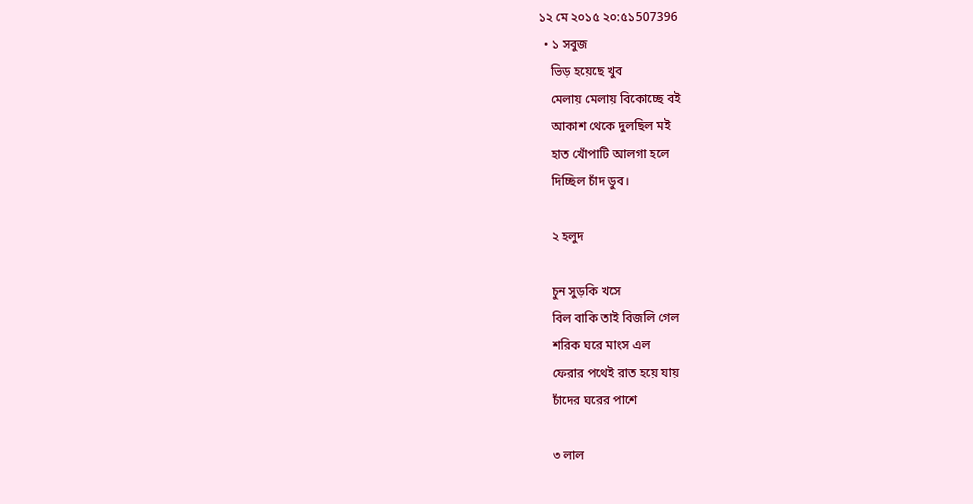১২ মে ২০১৫ ২০:৫১507396
  • ১ সবুজ
    ভিড় হয়েছে খুব
    মেলায় মেলায় বিকোচ্ছে বই
    আকাশ থেকে দুলছিল মই
    হাত খোঁপাটি আলগা হলে
    দিচ্ছিল চাঁদ ডুব।

    ২ হলুদ

    চুন সুড়কি খসে
    বিল বাকি তাই বিজলি গেল
    শরিক ঘরে মাংস এল
    ফেরার পথেই রাত হয়ে যায়
    চাঁদের ঘরের পাশে

    ৩ লাল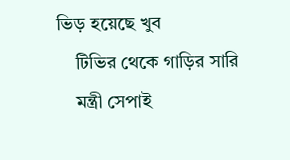ভিড় হয়েছে খুব
    টিভির থেকে গাড়ির সারি
    মন্ত্রী সেপাই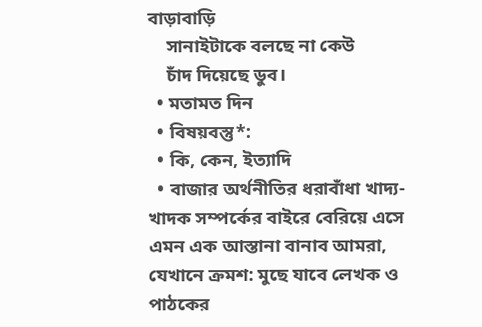বাড়াবাড়ি
    সানাইটাকে বলছে না কেউ
    চাঁদ দিয়েছে ডুব।
  • মতামত দিন
  • বিষয়বস্তু*:
  • কি, কেন, ইত্যাদি
  • বাজার অর্থনীতির ধরাবাঁধা খাদ্য-খাদক সম্পর্কের বাইরে বেরিয়ে এসে এমন এক আস্তানা বানাব আমরা, যেখানে ক্রমশ: মুছে যাবে লেখক ও পাঠকের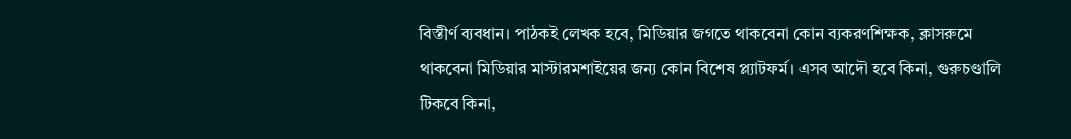বিস্তীর্ণ ব্যবধান। পাঠকই লেখক হবে, মিডিয়ার জগতে থাকবেনা কোন ব্যকরণশিক্ষক, ক্লাসরুমে থাকবেনা মিডিয়ার মাস্টারমশাইয়ের জন্য কোন বিশেষ প্ল্যাটফর্ম। এসব আদৌ হবে কিনা, গুরুচণ্ডালি টিকবে কিনা,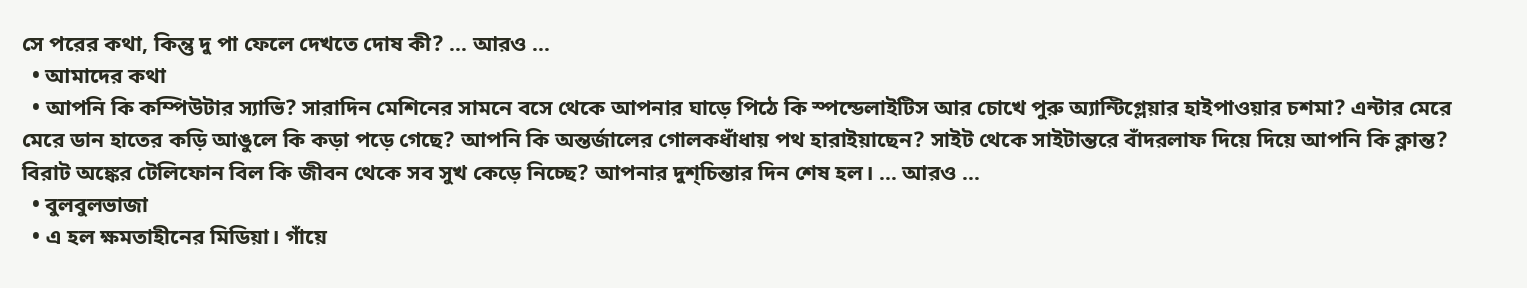সে পরের কথা, কিন্তু দু পা ফেলে দেখতে দোষ কী? ... আরও ...
  • আমাদের কথা
  • আপনি কি কম্পিউটার স্যাভি? সারাদিন মেশিনের সামনে বসে থেকে আপনার ঘাড়ে পিঠে কি স্পন্ডেলাইটিস আর চোখে পুরু অ্যান্টিগ্লেয়ার হাইপাওয়ার চশমা? এন্টার মেরে মেরে ডান হাতের কড়ি আঙুলে কি কড়া পড়ে গেছে? আপনি কি অন্তর্জালের গোলকধাঁধায় পথ হারাইয়াছেন? সাইট থেকে সাইটান্তরে বাঁদরলাফ দিয়ে দিয়ে আপনি কি ক্লান্ত? বিরাট অঙ্কের টেলিফোন বিল কি জীবন থেকে সব সুখ কেড়ে নিচ্ছে? আপনার দুশ্‌চিন্তার দিন শেষ হল। ... আরও ...
  • বুলবুলভাজা
  • এ হল ক্ষমতাহীনের মিডিয়া। গাঁয়ে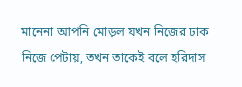মানেনা আপনি মোড়ল যখন নিজের ঢাক নিজে পেটায়, তখন তাকেই বলে হরিদাস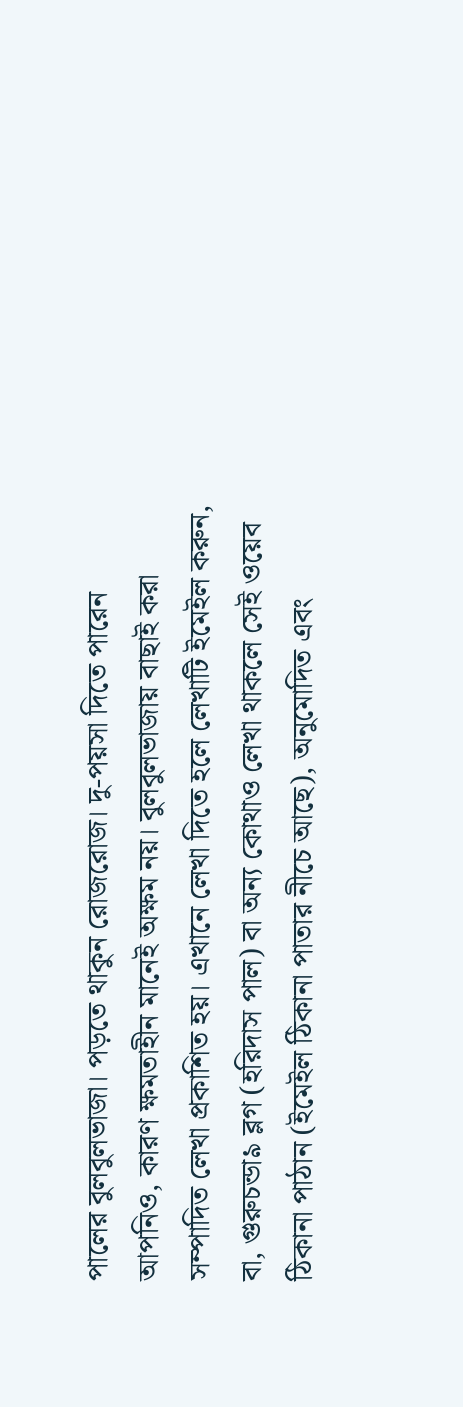পালের বুলবুলভাজা। পড়তে থাকুন রোজরোজ। দু-পয়সা দিতে পারেন আপনিও, কারণ ক্ষমতাহীন মানেই অক্ষম নয়। বুলবুলভাজায় বাছাই করা সম্পাদিত লেখা প্রকাশিত হয়। এখানে লেখা দিতে হলে লেখাটি ইমেইল করুন, বা, গুরুচন্ডা৯ ব্লগ (হরিদাস পাল) বা অন্য কোথাও লেখা থাকলে সেই ওয়েব ঠিকানা পাঠান (ইমেইল ঠিকানা পাতার নীচে আছে), অনুমোদিত এবং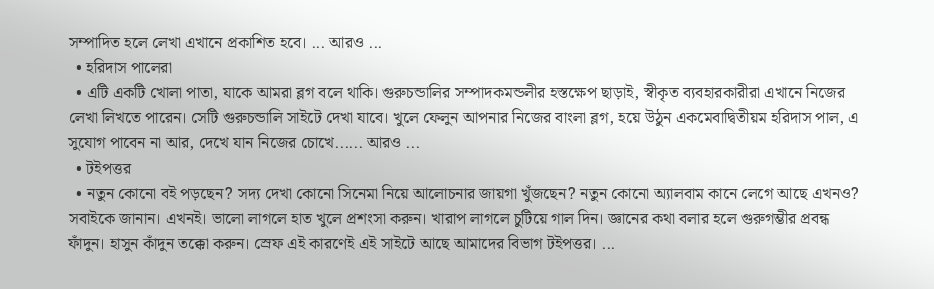সম্পাদিত হলে লেখা এখানে প্রকাশিত হবে। ... আরও ...
  • হরিদাস পালেরা
  • এটি একটি খোলা পাতা, যাকে আমরা ব্লগ বলে থাকি। গুরুচন্ডালির সম্পাদকমন্ডলীর হস্তক্ষেপ ছাড়াই, স্বীকৃত ব্যবহারকারীরা এখানে নিজের লেখা লিখতে পারেন। সেটি গুরুচন্ডালি সাইটে দেখা যাবে। খুলে ফেলুন আপনার নিজের বাংলা ব্লগ, হয়ে উঠুন একমেবাদ্বিতীয়ম হরিদাস পাল, এ সুযোগ পাবেন না আর, দেখে যান নিজের চোখে...... আরও ...
  • টইপত্তর
  • নতুন কোনো বই পড়ছেন? সদ্য দেখা কোনো সিনেমা নিয়ে আলোচনার জায়গা খুঁজছেন? নতুন কোনো অ্যালবাম কানে লেগে আছে এখনও? সবাইকে জানান। এখনই। ভালো লাগলে হাত খুলে প্রশংসা করুন। খারাপ লাগলে চুটিয়ে গাল দিন। জ্ঞানের কথা বলার হলে গুরুগম্ভীর প্রবন্ধ ফাঁদুন। হাসুন কাঁদুন তক্কো করুন। স্রেফ এই কারণেই এই সাইটে আছে আমাদের বিভাগ টইপত্তর। ...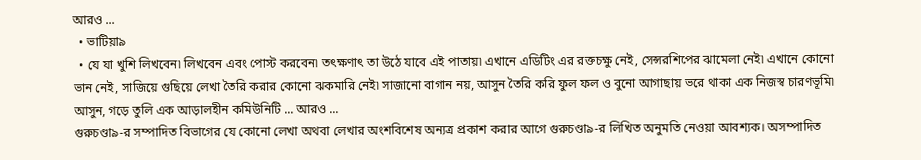আরও ...
  • ভাটিয়া৯
  • যে যা খুশি লিখবেন৷ লিখবেন এবং পোস্ট করবেন৷ তৎক্ষণাৎ তা উঠে যাবে এই পাতায়৷ এখানে এডিটিং এর রক্তচক্ষু নেই, সেন্সরশিপের ঝামেলা নেই৷ এখানে কোনো ভান নেই, সাজিয়ে গুছিয়ে লেখা তৈরি করার কোনো ঝকমারি নেই৷ সাজানো বাগান নয়, আসুন তৈরি করি ফুল ফল ও বুনো আগাছায় ভরে থাকা এক নিজস্ব চারণভূমি৷ আসুন, গড়ে তুলি এক আড়ালহীন কমিউনিটি ... আরও ...
গুরুচণ্ডা৯-র সম্পাদিত বিভাগের যে কোনো লেখা অথবা লেখার অংশবিশেষ অন্যত্র প্রকাশ করার আগে গুরুচণ্ডা৯-র লিখিত অনুমতি নেওয়া আবশ্যক। অসম্পাদিত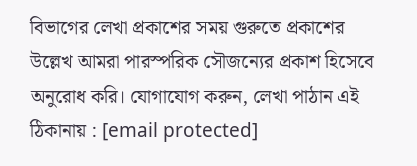বিভাগের লেখা প্রকাশের সময় গুরুতে প্রকাশের উল্লেখ আমরা পারস্পরিক সৌজন্যের প্রকাশ হিসেবে অনুরোধ করি। যোগাযোগ করুন, লেখা পাঠান এই ঠিকানায় : [email protected]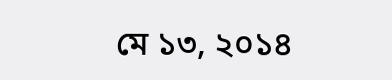মে ১৩, ২০১৪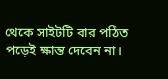থেকে সাইটটি বার পঠিত
পড়েই ক্ষান্ত দেবেন না।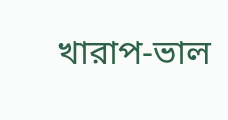খারাপ-ভাল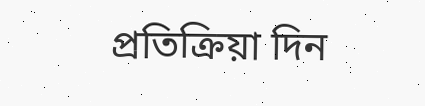প্রতিক্রিয়া দিন